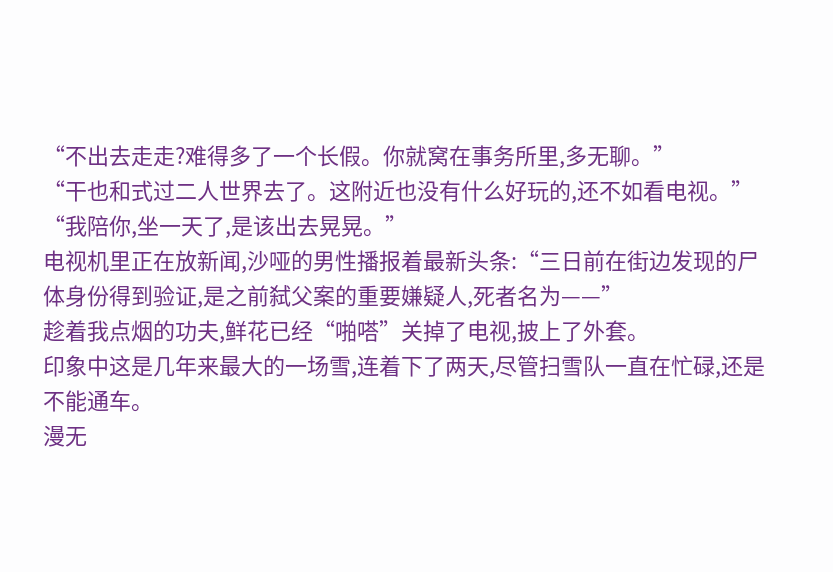“不出去走走?难得多了一个长假。你就窝在事务所里,多无聊。”
“干也和式过二人世界去了。这附近也没有什么好玩的,还不如看电视。”
“我陪你,坐一天了,是该出去晃晃。”
电视机里正在放新闻,沙哑的男性播报着最新头条:“三日前在街边发现的尸体身份得到验证,是之前弑父案的重要嫌疑人,死者名为——”
趁着我点烟的功夫,鲜花已经“啪嗒”关掉了电视,披上了外套。
印象中这是几年来最大的一场雪,连着下了两天,尽管扫雪队一直在忙碌,还是不能通车。
漫无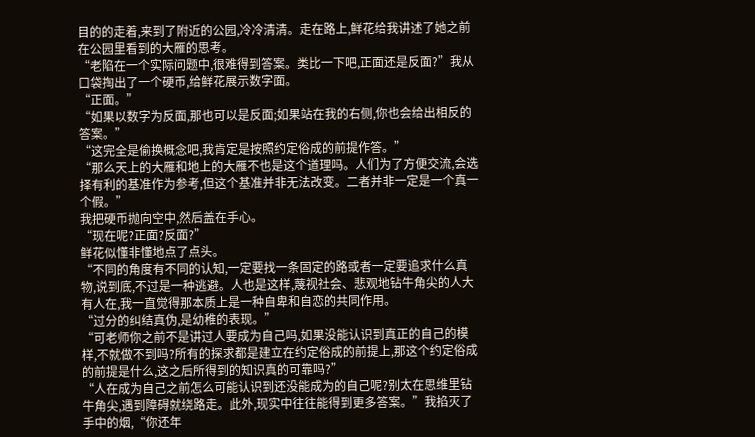目的的走着,来到了附近的公园,冷冷清清。走在路上,鲜花给我讲述了她之前在公园里看到的大雁的思考。
“老陷在一个实际问题中,很难得到答案。类比一下吧,正面还是反面?”我从口袋掏出了一个硬币,给鲜花展示数字面。
“正面。”
“如果以数字为反面,那也可以是反面;如果站在我的右侧,你也会给出相反的答案。”
“这完全是偷换概念吧,我肯定是按照约定俗成的前提作答。”
“那么天上的大雁和地上的大雁不也是这个道理吗。人们为了方便交流,会选择有利的基准作为参考,但这个基准并非无法改变。二者并非一定是一个真一个假。”
我把硬币抛向空中,然后盖在手心。
“现在呢?正面?反面?”
鲜花似懂非懂地点了点头。
“不同的角度有不同的认知,一定要找一条固定的路或者一定要追求什么真物,说到底,不过是一种逃避。人也是这样,蔑视社会、悲观地钻牛角尖的人大有人在,我一直觉得那本质上是一种自卑和自恋的共同作用。
“过分的纠结真伪,是幼稚的表现。”
“可老师你之前不是讲过人要成为自己吗,如果没能认识到真正的自己的模样,不就做不到吗?所有的探求都是建立在约定俗成的前提上,那这个约定俗成的前提是什么,这之后所得到的知识真的可靠吗?”
“人在成为自己之前怎么可能认识到还没能成为的自己呢?别太在思维里钻牛角尖,遇到障碍就绕路走。此外,现实中往往能得到更多答案。”我掐灭了手中的烟,“你还年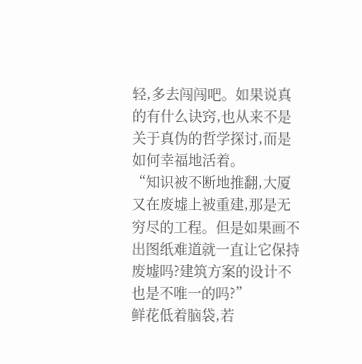轻,多去闯闯吧。如果说真的有什么诀窍,也从来不是关于真伪的哲学探讨,而是如何幸福地活着。
“知识被不断地推翻,大厦又在废墟上被重建,那是无穷尽的工程。但是如果画不出图纸难道就一直让它保持废墟吗?建筑方案的设计不也是不唯一的吗?”
鲜花低着脑袋,若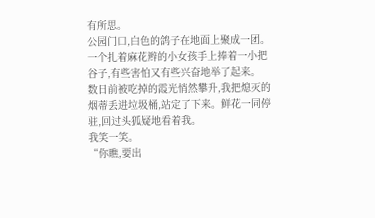有所思。
公园门口,白色的鸽子在地面上聚成一团。一个扎着麻花辫的小女孩手上捧着一小把谷子,有些害怕又有些兴奋地举了起来。
数日前被吃掉的霞光悄然攀升,我把熄灭的烟蒂丢进垃圾桶,站定了下来。鲜花一同停驻,回过头狐疑地看着我。
我笑一笑。
“你瞧,要出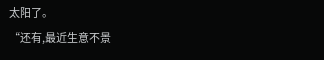太阳了。
“还有,最近生意不景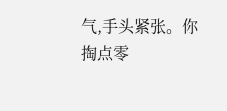气,手头紧张。你掏点零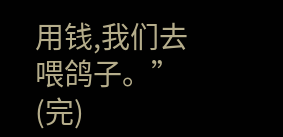用钱,我们去喂鸽子。”
(完)